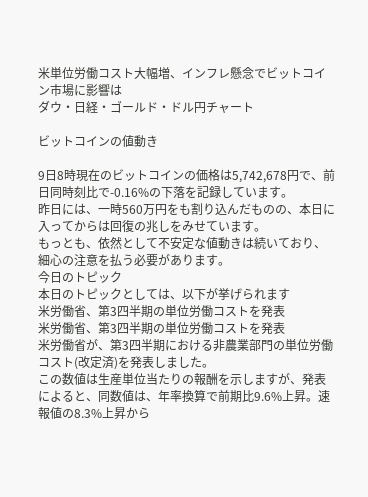米単位労働コスト大幅増、インフレ懸念でビットコイン市場に影響は
ダウ・日経・ゴールド・ドル円チャート

ビットコインの値動き

9日8時現在のビットコインの価格は5,742,678円で、前日同時刻比で-0.16%の下落を記録しています。
昨日には、一時560万円をも割り込んだものの、本日に入ってからは回復の兆しをみせています。
もっとも、依然として不安定な値動きは続いており、細心の注意を払う必要があります。
今日のトピック
本日のトピックとしては、以下が挙げられます
米労働省、第3四半期の単位労働コストを発表
米労働省、第3四半期の単位労働コストを発表
米労働省が、第3四半期における非農業部門の単位労働コスト(改定済)を発表しました。
この数値は生産単位当たりの報酬を示しますが、発表によると、同数値は、年率換算で前期比9.6%上昇。速報値の8.3%上昇から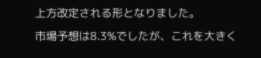上方改定される形となりました。
市場予想は8.3%でしたが、これを大きく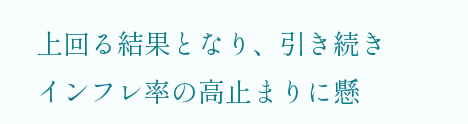上回る結果となり、引き続きインフレ率の高止まりに懸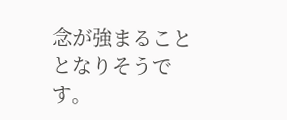念が強まることとなりそうです。